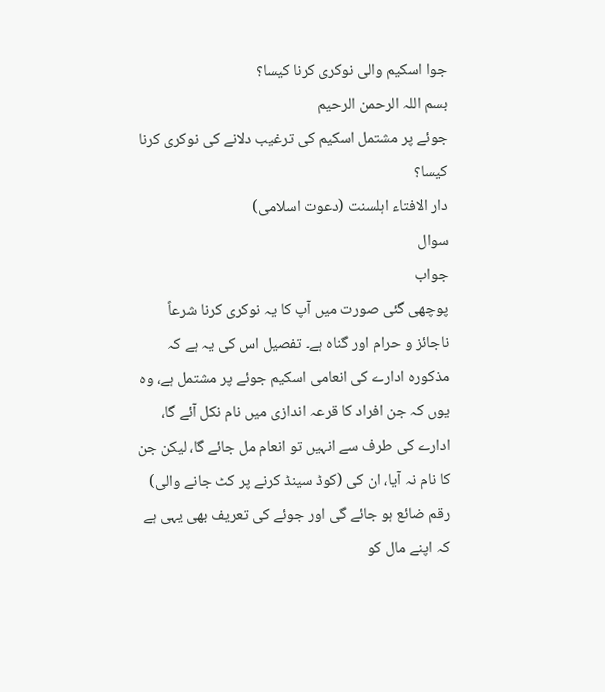جوا اسکیم والی نوکری کرنا کیسا؟
بسم اللہ الرحمن الرحيم
جوئے پر مشتمل اسکیم کی ترغیب دلانے کی نوکری کرنا کیسا؟
دار الافتاء اہلسنت (دعوت اسلامی)
سوال
جواب
پوچھی گئی صورت میں آپ کا یہ نوکری کرنا شرعاً ناجائز و حرام اور گناہ ہے۔ تفصیل اس کی یہ ہے کہ مذکورہ ادارے کی انعامی اسکیم جوئے پر مشتمل ہے، وہ یوں کہ جن افراد کا قرعہ اندازی میں نام نکل آئے گا، ادارے کی طرف سے انہیں تو انعام مل جائے گا، لیکن جن کا نام نہ آیا، ان کی (کوڈ سینڈ کرنے پر کٹ جانے والی) رقم ضائع ہو جائے گی اور جوئے کی تعریف بھی یہی ہے کہ اپنے مال کو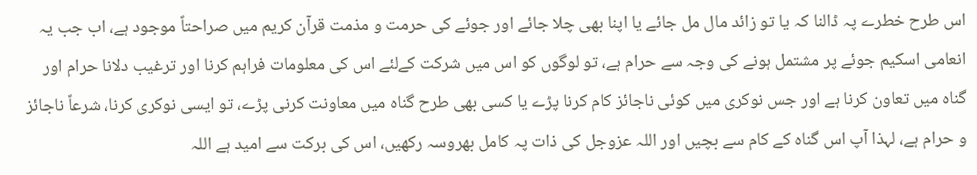اس طرح خطرے پہ ڈالنا کہ یا تو زائد مال مل جائے یا اپنا بھی چلا جائے اور جوئے کی حرمت و مذمت قرآن کریم میں صراحتاً موجود ہے، اب جب یہ انعامی اسکیم جوئے پر مشتمل ہونے کی وجہ سے حرام ہے، تو لوگوں کو اس میں شرکت کےلئے اس کی معلومات فراہم کرنا اور ترغیب دلانا حرام اور گناہ میں تعاون کرنا ہے اور جس نوکری میں کوئی ناجائز کام کرنا پڑے یا کسی بھی طرح گناہ میں معاونت کرنی پڑے، تو ایسی نوکری کرنا، شرعاً ناجائز و حرام ہے، لہذا آپ اس گناہ کے کام سے بچیں اور اللہ عزوجل کی ذات پہ کامل بھروسہ رکھیں، اس کی برکت سے امید ہے اللہ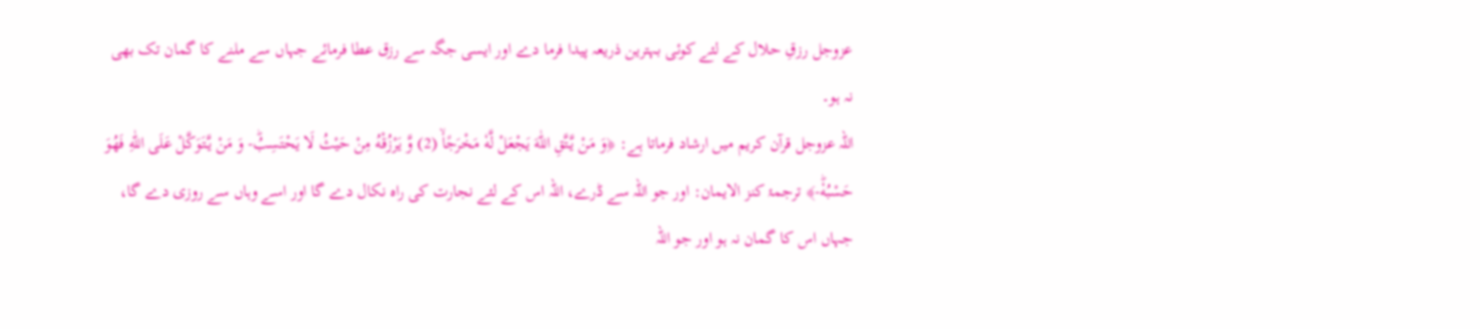عزوجل رزقِ حلال کے لئے کوئی بہترین ذریعہ پیدا فرما دے اور ایسی جگہ سے رزق عطا فرمائے جہاں سے ملنے کا گمان تک بھی نہ ہو۔
اللہ عزوجل قرآن کریم میں ارشاد فرماتا ہے: ﴿وَ مَنْ یَّتَّقِ اللّٰهَ یَجْعَلْ لَّهٗ مَخْرَجًاۙ (2) وَّ یَرْزُقْهُ مِنْ حَیْثُ لَا یَحْتَسِبُؕ- وَ مَنْ یَّتَوَكَّلْ عَلَى اللّٰهِ فَهُوَ حَسْبُهٗؕ-﴾ ترجمۂ کنز الایمان: اور جو اللہ سے ڈرے، اللہ اس کے لئے نجارت کی راہ نکال دے گا اور اسے وہاں سے روزی دے گا، جہاں اس کا گمان نہ ہو اور جو اللہ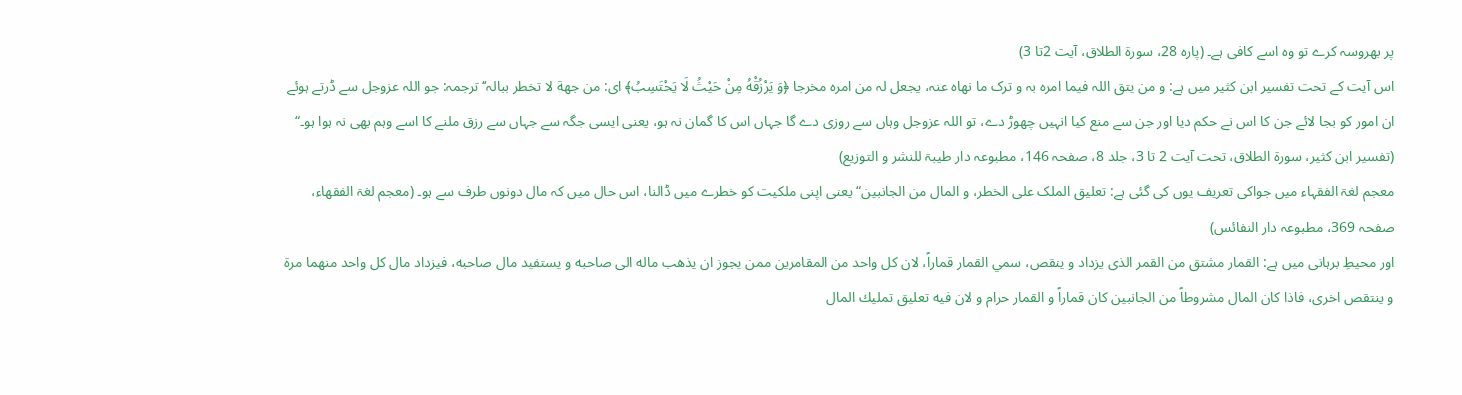پر بھروسہ کرے تو وہ اسے کافی ہے۔ (پارہ 28، سورۃ الطلاق، آیت 2تا 3)
اس آیت کے تحت تفسیر ابن کثیر میں ہے: و من یتق اللہ فیما امرہ بہ و ترک ما نھاہ عنہ، یجعل لہ من امرہ مخرجا ﴿وَ يَرْزُقْهُ مِنْ حَيْثُ لَا يَحْتَسِبُ﴾ ای: من جھة لا تخطر ببالہ‘‘ ترجمہ: جو اللہ عزوجل سے ڈرتے ہوئے ان امور کو بجا لائے جن کا اس نے حکم دیا اور جن سے منع کیا انہیں چھوڑ دے، تو اللہ عزوجل وہاں سے روزی دے گا جہاں اس کا گمان نہ ہو، یعنی ایسی جگہ سے جہاں سے رزق ملنے کا اسے وہم بھی نہ ہوا ہو۔“ (تفسیر ابن کثیر، سورۃ الطلاق، تحت آیت 2 تا 3، جلد 8، صفحہ 146، مطبوعہ دار طیبۃ للنشر و التوزیع)
معجم لغۃ الفقہاء میں جواکی تعریف یوں کی گئی ہے: تعلیق الملک علی الخطر، و المال من الجانبین“ یعنی اپنی ملکیت کو خطرے میں ڈالنا، اس حال میں کہ مال دونوں طرف سے ہو۔ (معجم لغۃ الفقھاء، صفحہ 369، مطبوعہ دار النفائس)
اور محیطِ برہانی میں ہے: القمار مشتق من القمر الذی يزداد و ينقص، سمي القمار قماراً، لان كل واحد من المقامرين ممن يجوز ان يذهب ماله الى صاحبه و يستفيد مال صاحبه، فيزداد مال كل واحد منهما مرة و ينتقص اخرى، فاذا كان المال مشروطاً من الجانبين كان قماراً و القمار حرام و لان فيه تعليق تمليك المال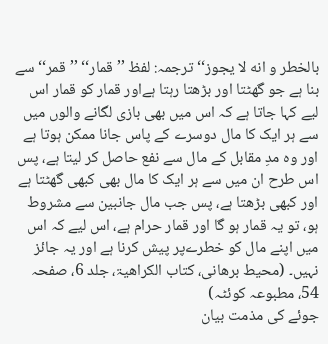بالخطر و انه لا يجوز‘‘ ترجمہ: لفظ ’’قمار‘‘ ’’قمر‘‘ سے بنا ہے جو گھٹتا اور بڑھتا رہتا ہےاور قمار کو قمار اس لیے کہا جاتا ہے کہ اس میں بھی بازی لگانے والوں میں سے ہر ایک کا مال دوسرے کے پاس جانا ممکن ہوتا ہے اور وہ مدِ مقابل کے مال سے نفع حاصل کر لیتا ہے، پس اس طرح ان میں سے ہر ایک کا مال بھی کبھی گھٹتا ہے اور کبھی بڑھتا ہے، پس جب مال جانبین سے مشروط ہو، تو یہ قمار ہو گا اور قمار حرام ہے، اس لیے کہ اس میں اپنے مال کو خطرےپر پیش کرنا ہے اور یہ جائز نہیں۔ (محیط برھانی، کتاب الکراھیۃ، جلد 6، صفحہ 54، مطبوعہ کوئٹہ)
جوئے کی مذمت بیان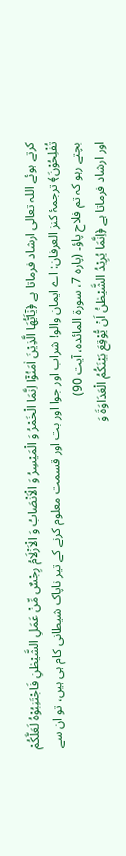کرتے ہوئے اللہ تعالی ارشاد فرماتا ہے ﴿یٰۤاَیُّهَا الَّذِیْنَ اٰمَنُوْۤا اِنَّمَا الْخَمْرُ وَ الْمَیْسِرُ وَ الْاَنْصَابُ وَ الْاَزْلَامُ رِجْسٌ مِّنْ عَمَلِ الشَّیْطٰنِ فَاجْتَنِبُوْهُ لَعَلَّكُمْ تُفْلِحُوْنَ﴾ ترجمۂ کنز العرفان: اے ایمان والو! شراب اور جوا اور بت اور قسمت معلوم کرنے کے تیر ناپاک شیطانی کام ہی ہیں، تو ان سے بچتے رہو کہ تم فلاح پاؤ۔ (پارہ 7، سورۃ المائدہ، آیت 90)
اور ارشاد فرماتا ہے ﴿اِنَّمَا یُرِیْدُ الشَّیْطٰنُ اَنْ یُّوْقِعَ بَیْنَكُمُ الْعَدَاوَةَ وَ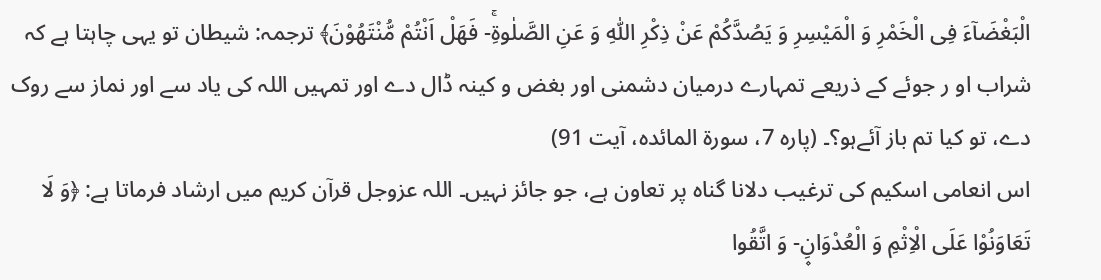الْبَغْضَآءَ فِی الْخَمْرِ وَ الْمَیْسِرِ وَ یَصُدَّكُمْ عَنْ ذِكْرِ اللّٰهِ وَ عَنِ الصَّلٰوةِۚ- فَهَلْ اَنْتُمْ مُّنْتَهُوْنَ﴾ ترجمہ: شیطان تو یہی چاہتا ہے کہ شراب او ر جوئے کے ذریعے تمہارے درمیان دشمنی اور بغض و کینہ ڈال دے اور تمہیں اللہ کی یاد سے اور نماز سے روک دے، تو کیا تم باز آئےہو؟۔ (پارہ 7، سورۃ المائدہ، آیت 91)
اس انعامی اسکیم کی ترغیب دلانا گناہ پر تعاون ہے، جو جائز نہیں۔ اللہ عزوجل قرآن کریم میں ارشاد فرماتا ہے: ﴿وَ لَا تَعَاوَنُوْا عَلَى الْاِثْمِ وَ الْعُدْوَانِ۪- وَ اتَّقُوا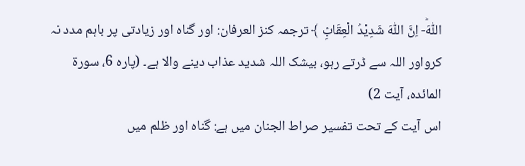اللّٰهَؕ- اِنَّ اللّٰهَ شَدِیْدُ الْعِقَابِٛ ﴾ ترجمہ کنز العرفان: اور گناہ اور زیادتی پر باہم مدد نہ کرواور اللہ سے ڈرتے رہو، بیشک اللہ شدید عذاب دینے والا ہے۔ (پارہ 6، سورۃ المائدہ، آیت 2)
اس آیت کے تحت تفسیر صراط الجنان میں ہے: گناہ اور ظلم میں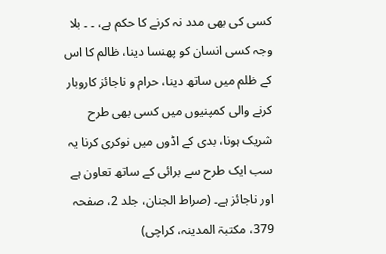کسی کی بھی مدد نہ کرنے کا حکم ہے، ۔ ۔ بلا وجہ کسی انسان کو پھنسا دینا، ظالم کا اس کے ظلم میں ساتھ دینا، حرام و ناجائز کاروبار کرنے والی کمپنیوں میں کسی بھی طرح شریک ہونا، بدی کے اڈوں میں نوکری کرنا یہ سب ایک طرح سے برائی کے ساتھ تعاون ہے اور ناجائز ہے۔ (صراط الجنان، جلد 2، صفحہ 379، مکتبۃ المدینہ، کراچی)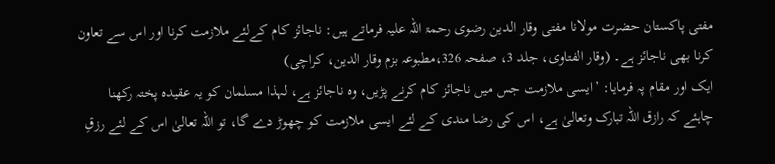مفتی پاکستان حضرت مولانا مفتی وقار الدین رضوی رحمۃ اللہ علیہ فرماتے ہیں: ناجائز کام کےلئے ملازمت کرنا اور اس سے تعاون کرنا بھی ناجائز ہے۔ (وقار الفتاوی، جلد 3، صفحہ 326،مطبوعہ بزم وقار الدین، کراچی)
ایک اور مقام پہ فرمایا: ’ایسی ملازمت جس میں ناجائز کام کرنے پڑیں، وہ ناجائز ہے، لہذا مسلمان کو یہ عقیدہ پختہ رکھنا چاہئے کہ رازق اللہ تبارک وتعالیٰ ہے، اس کی رضا مندی کے لئے ایسی ملازمت کو چھوڑ دے گا، تو اللہ تعالیٰ اس کے لئے رزقِ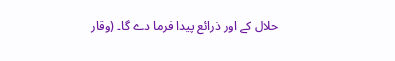حلال کے اور ذرائع پیدا فرما دے گا۔ (وقار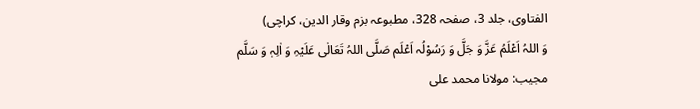الفتاوی، جلد 3، صفحہ 328، مطبوعہ بزم وقار الدین، کراچی)
وَ اللہُ اَعْلَمُ عَزَّ وَ جَلَّ وَ رَسُوْلُہ اَعْلَم صَلَّی اللہُ تَعَالٰی عَلَیْہِ وَ اٰلِہٖ وَ سَلَّم
مجیب: مولانا محمد علی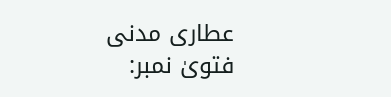عطاری مدنی
فتویٰ نمبر: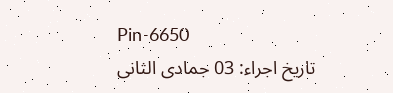Pin-6650
تاریخ اجراء: 03 جمادی الثانی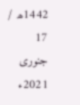1442ھ / 17 جنوری 2021ء